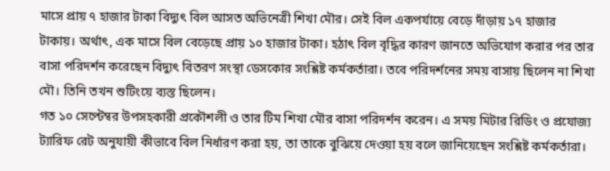মাসে প্রায় ৭ হাজার টাকা বিদ্যুৎ বিল আসত অভিনেত্রী শিখা মৌর। সেই বিল একপর্যায়ে বেড়ে দাঁড়ায় ১৭ হাজার টাকায়। অর্থাৎ, এক মাসে বিল বেড়েছে প্রায় ১০ হাজার টাকা। হঠাৎ বিল বৃদ্ধির কারণ জানতে অভিযোগ করার পর তার বাসা পরিদর্শন করেছেন বিদ্যুৎ বিতরণ সংস্থা ডেসকোর সংশ্লিষ্ট কর্মকর্তারা। তবে পরিদর্শনের সময় বাসায় ছিলেন না শিখা মৌ। তিনি তখন শুটিংয়ে ব্যস্ত ছিলেন।
গত ১০ সেপ্টেম্বর উপসহকারী প্রকৌশলী ও তার টিম শিখা মৌর বাসা পরিদর্শন করেন। এ সময় মিটার রিডিং ও প্রযোজ্য ট্যারিফ রেট অনুযায়ী কীভাবে বিল নির্ধারণ করা হয়, তা তাকে বুঝিয়ে দেওয়া হয় বলে জানিয়েছেন সংশ্লিষ্ট কর্মকর্তারা।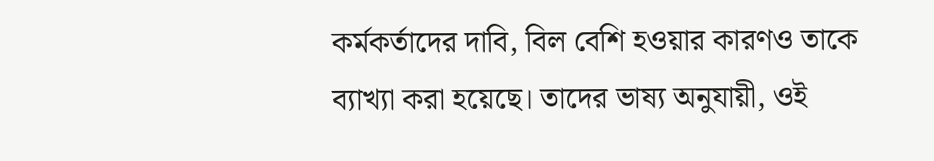কর্মকর্তাদের দাবি, বিল বেশি হওয়ার কারণও তাকে ব্যাখ্যা করা হয়েছে। তাদের ভাষ্য অনুযায়ী, ওই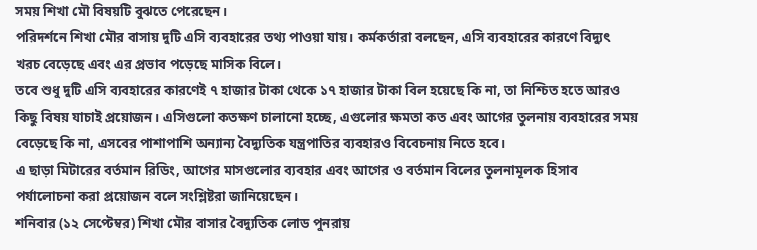সময় শিখা মৌ বিষয়টি বুঝতে পেরেছেন।
পরিদর্শনে শিখা মৌর বাসায় দুটি এসি ব্যবহারের তথ্য পাওয়া যায়। কর্মকর্তারা বলছেন, এসি ব্যবহারের কারণে বিদ্যুৎ খরচ বেড়েছে এবং এর প্রভাব পড়েছে মাসিক বিলে।
তবে শুধু দুটি এসি ব্যবহারের কারণেই ৭ হাজার টাকা থেকে ১৭ হাজার টাকা বিল হয়েছে কি না, তা নিশ্চিত হতে আরও কিছু বিষয় যাচাই প্রয়োজন। এসিগুলো কতক্ষণ চালানো হচ্ছে, এগুলোর ক্ষমতা কত এবং আগের তুলনায় ব্যবহারের সময় বেড়েছে কি না, এসবের পাশাপাশি অন্যান্য বৈদ্যুতিক যন্ত্রপাতির ব্যবহারও বিবেচনায় নিতে হবে।
এ ছাড়া মিটারের বর্তমান রিডিং, আগের মাসগুলোর ব্যবহার এবং আগের ও বর্তমান বিলের তুলনামূলক হিসাব পর্যালোচনা করা প্রয়োজন বলে সংশ্লিষ্টরা জানিয়েছেন।
শনিবার (১২ সেপ্টেম্বর) শিখা মৌর বাসার বৈদ্যুতিক লোড পুনরায়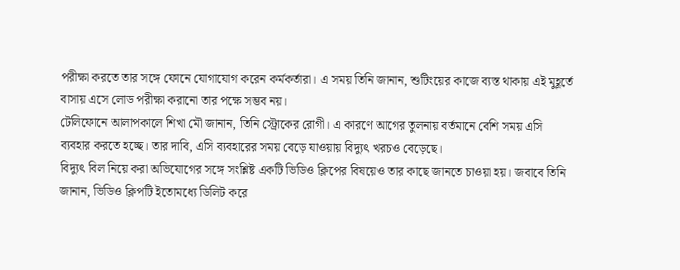পরীক্ষা করতে তার সঙ্গে ফোনে যোগাযোগ করেন কর্মকর্তারা। এ সময় তিনি জানান, শুটিংয়ের কাজে ব্যস্ত থাকায় এই মুহূর্তে বাসায় এসে লোড পরীক্ষা করানো তার পক্ষে সম্ভব নয়।
টেলিফোনে আলাপকালে শিখা মৌ জানান, তিনি স্ট্রোকের রোগী। এ কারণে আগের তুলনায় বর্তমানে বেশি সময় এসি ব্যবহার করতে হচ্ছে। তার দাবি, এসি ব্যবহারের সময় বেড়ে যাওয়ায় বিদ্যুৎ খরচও বেড়েছে।
বিদ্যুৎ বিল নিয়ে করা অভিযোগের সঙ্গে সংশ্লিষ্ট একটি ভিডিও ক্লিপের বিষয়েও তার কাছে জানতে চাওয়া হয়। জবাবে তিনি জানান, ভিডিও ক্লিপটি ইতোমধ্যে ডিলিট করে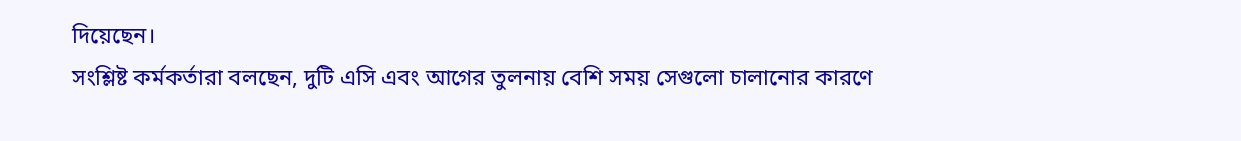দিয়েছেন।
সংশ্লিষ্ট কর্মকর্তারা বলছেন, দুটি এসি এবং আগের তুলনায় বেশি সময় সেগুলো চালানোর কারণে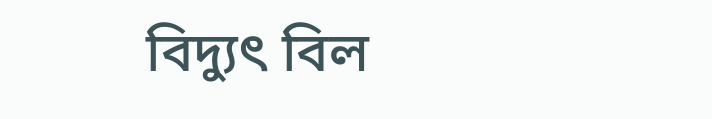বিদ্যুৎ বিল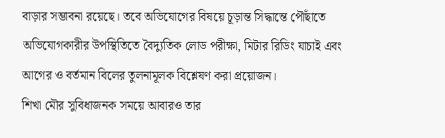বাড়ার সম্ভাবনা রয়েছে। তবে অভিযোগের বিষয়ে চূড়ান্ত সিদ্ধান্তে পৌঁছাতে অভিযোগকারীর উপস্থিতিতে বৈদ্যুতিক লোড পরীক্ষা, মিটার রিডিং যাচাই এবং আগের ও বর্তমান বিলের তুলনামূলক বিশ্লেষণ করা প্রয়োজন।
শিখা মৌর সুবিধাজনক সময়ে আবারও তার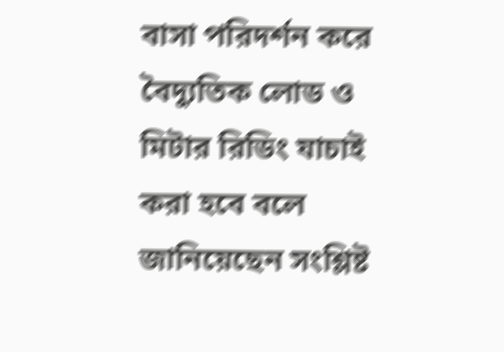বাসা পরিদর্শন করে বৈদ্যুতিক লোড ও মিটার রিডিং যাচাই করা হবে বলে জানিয়েছেন সংশ্লিষ্ট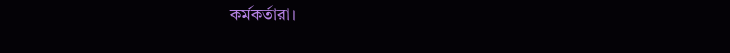কর্মকর্তারা।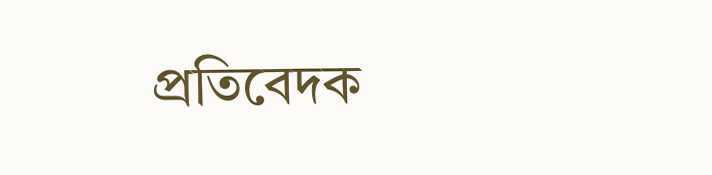প্রতিবেদক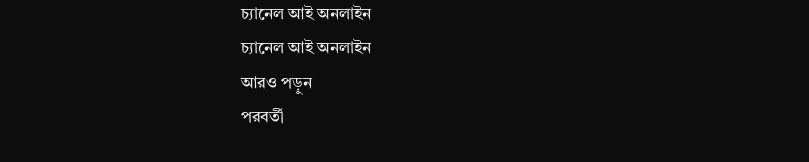চ্যানেল আই অনলাইন
চ্যানেল আই অনলাইন
আরও পড়ুন
পরবর্তী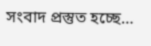সংবাদ প্রস্তুত হচ্ছে…